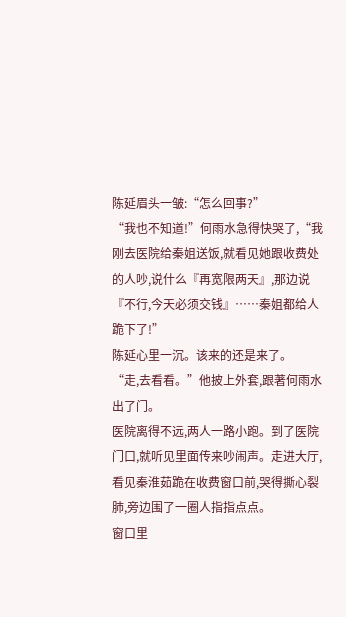陈延眉头一皱:“怎么回事?”
“我也不知道!”何雨水急得快哭了,“我刚去医院给秦姐送饭,就看见她跟收费处的人吵,说什么『再宽限两天』,那边说『不行,今天必须交钱』……秦姐都给人跪下了!”
陈延心里一沉。该来的还是来了。
“走,去看看。”他披上外套,跟著何雨水出了门。
医院离得不远,两人一路小跑。到了医院门口,就听见里面传来吵闹声。走进大厅,看见秦淮茹跪在收费窗口前,哭得撕心裂肺,旁边围了一圈人指指点点。
窗口里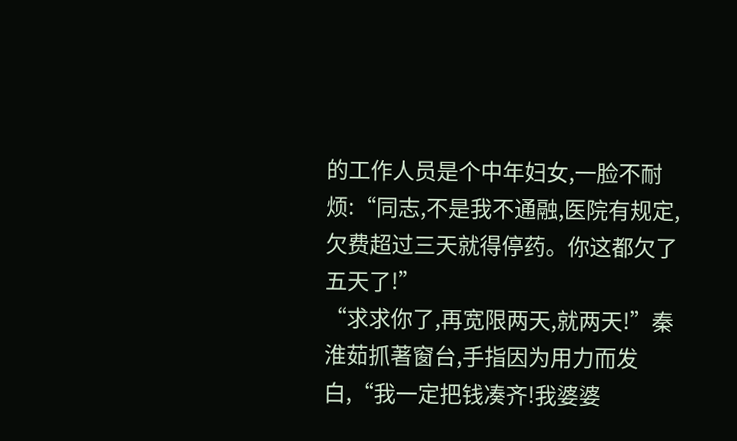的工作人员是个中年妇女,一脸不耐烦:“同志,不是我不通融,医院有规定,欠费超过三天就得停药。你这都欠了五天了!”
“求求你了,再宽限两天,就两天!”秦淮茹抓著窗台,手指因为用力而发白,“我一定把钱凑齐!我婆婆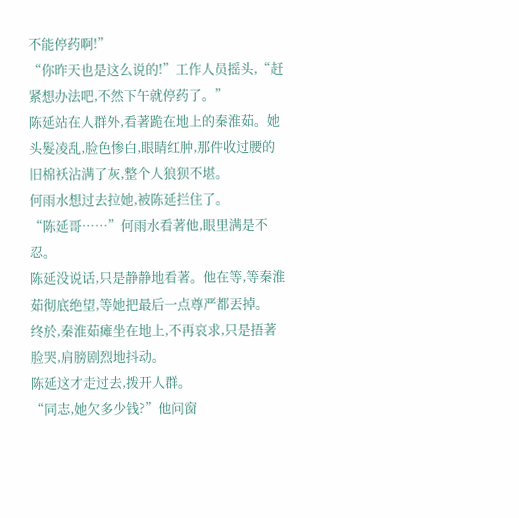不能停药啊!”
“你昨天也是这么说的!”工作人员摇头,“赶紧想办法吧,不然下午就停药了。”
陈延站在人群外,看著跪在地上的秦淮茹。她头髮凌乱,脸色惨白,眼睛红肿,那件收过腰的旧棉袄沾满了灰,整个人狼狈不堪。
何雨水想过去拉她,被陈延拦住了。
“陈延哥……”何雨水看著他,眼里满是不忍。
陈延没说话,只是静静地看著。他在等,等秦淮茹彻底绝望,等她把最后一点尊严都丟掉。
终於,秦淮茹瘫坐在地上,不再哀求,只是捂著脸哭,肩膀剧烈地抖动。
陈延这才走过去,拨开人群。
“同志,她欠多少钱?”他问窗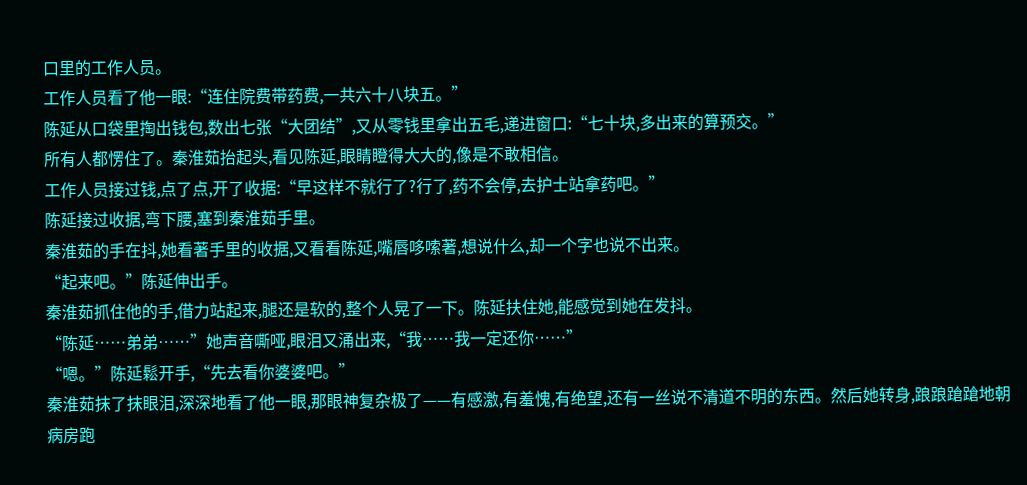口里的工作人员。
工作人员看了他一眼:“连住院费带药费,一共六十八块五。”
陈延从口袋里掏出钱包,数出七张“大团结”,又从零钱里拿出五毛,递进窗口:“七十块,多出来的算预交。”
所有人都愣住了。秦淮茹抬起头,看见陈延,眼睛瞪得大大的,像是不敢相信。
工作人员接过钱,点了点,开了收据:“早这样不就行了?行了,药不会停,去护士站拿药吧。”
陈延接过收据,弯下腰,塞到秦淮茹手里。
秦淮茹的手在抖,她看著手里的收据,又看看陈延,嘴唇哆嗦著,想说什么,却一个字也说不出来。
“起来吧。”陈延伸出手。
秦淮茹抓住他的手,借力站起来,腿还是软的,整个人晃了一下。陈延扶住她,能感觉到她在发抖。
“陈延……弟弟……”她声音嘶哑,眼泪又涌出来,“我……我一定还你……”
“嗯。”陈延鬆开手,“先去看你婆婆吧。”
秦淮茹抹了抹眼泪,深深地看了他一眼,那眼神复杂极了——有感激,有羞愧,有绝望,还有一丝说不清道不明的东西。然后她转身,踉踉蹌蹌地朝病房跑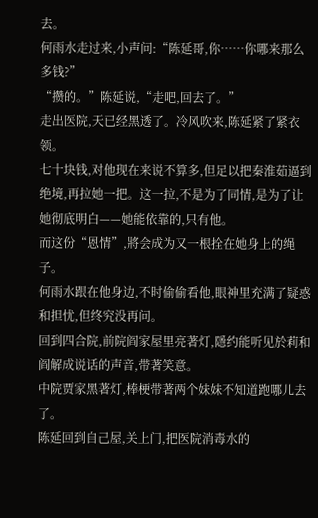去。
何雨水走过来,小声问:“陈延哥,你……你哪来那么多钱?”
“攒的。”陈延说,“走吧,回去了。”
走出医院,天已经黑透了。冷风吹来,陈延紧了紧衣领。
七十块钱,对他现在来说不算多,但足以把秦淮茹逼到绝境,再拉她一把。这一拉,不是为了同情,是为了让她彻底明白——她能依靠的,只有他。
而这份“恩情”,將会成为又一根拴在她身上的绳子。
何雨水跟在他身边,不时偷偷看他,眼神里充满了疑惑和担忧,但终究没再问。
回到四合院,前院阎家屋里亮著灯,隱约能听见於莉和阎解成说话的声音,带著笑意。
中院贾家黑著灯,棒梗带著两个妹妹不知道跑哪儿去了。
陈延回到自己屋,关上门,把医院消毒水的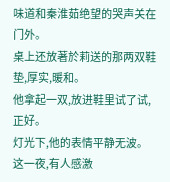味道和秦淮茹绝望的哭声关在门外。
桌上还放著於莉送的那两双鞋垫,厚实,暖和。
他拿起一双,放进鞋里试了试,正好。
灯光下,他的表情平静无波。
这一夜,有人感激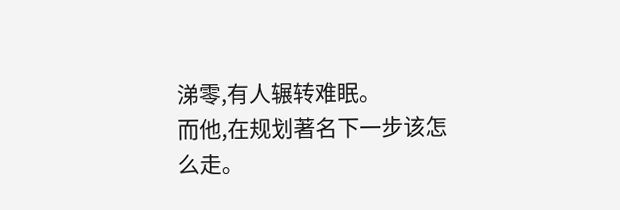涕零,有人辗转难眠。
而他,在规划著名下一步该怎么走。